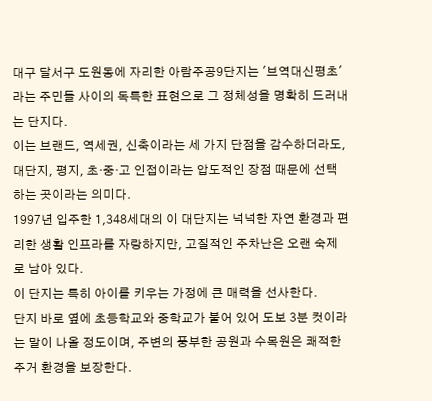대구 달서구 도원동에 자리한 아람주공9단지는 '브역대신평초'라는 주민들 사이의 독특한 표현으로 그 정체성을 명확히 드러내는 단지다.
이는 브랜드, 역세권, 신축이라는 세 가지 단점을 감수하더라도, 대단지, 평지, 초·중·고 인접이라는 압도적인 장점 때문에 선택하는 곳이라는 의미다.
1997년 입주한 1,348세대의 이 대단지는 넉넉한 자연 환경과 편리한 생활 인프라를 자랑하지만, 고질적인 주차난은 오랜 숙제로 남아 있다.
이 단지는 특히 아이를 키우는 가정에 큰 매력을 선사한다.
단지 바로 옆에 초등학교와 중학교가 붙어 있어 도보 3분 컷이라는 말이 나올 정도이며, 주변의 풍부한 공원과 수목원은 쾌적한 주거 환경을 보장한다.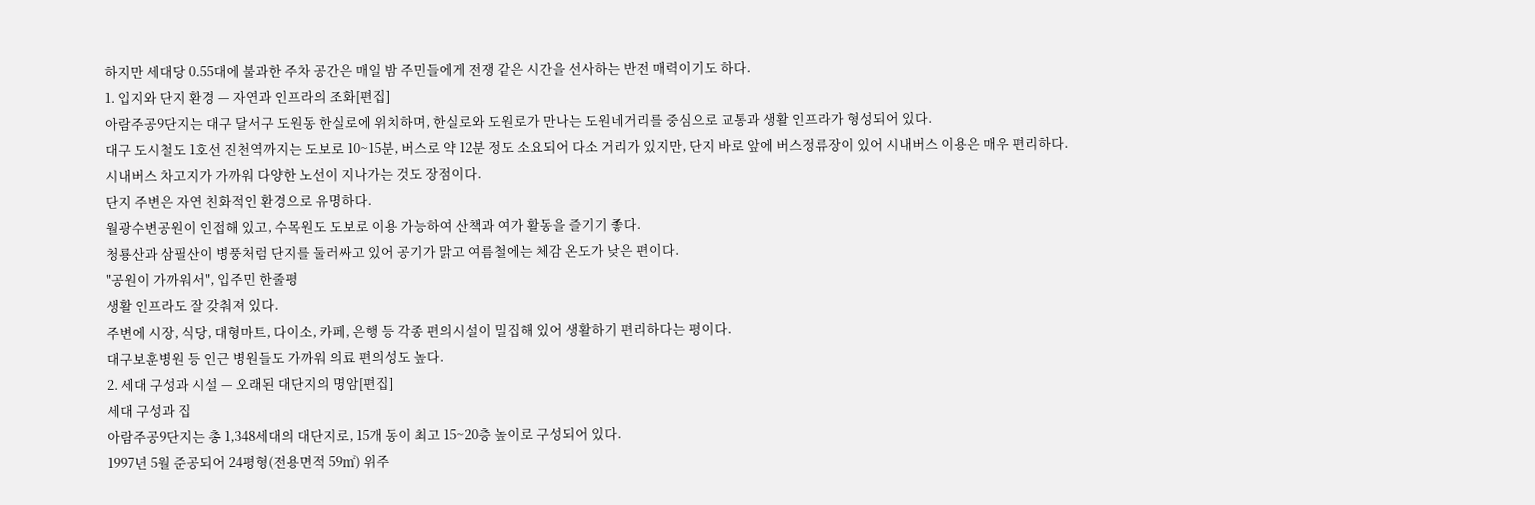하지만 세대당 0.55대에 불과한 주차 공간은 매일 밤 주민들에게 전쟁 같은 시간을 선사하는 반전 매력이기도 하다.
1. 입지와 단지 환경 — 자연과 인프라의 조화[편집]
아람주공9단지는 대구 달서구 도원동 한실로에 위치하며, 한실로와 도원로가 만나는 도원네거리를 중심으로 교통과 생활 인프라가 형성되어 있다.
대구 도시철도 1호선 진천역까지는 도보로 10~15분, 버스로 약 12분 정도 소요되어 다소 거리가 있지만, 단지 바로 앞에 버스정류장이 있어 시내버스 이용은 매우 편리하다.
시내버스 차고지가 가까워 다양한 노선이 지나가는 것도 장점이다.
단지 주변은 자연 친화적인 환경으로 유명하다.
월광수변공원이 인접해 있고, 수목원도 도보로 이용 가능하여 산책과 여가 활동을 즐기기 좋다.
청룡산과 삼필산이 병풍처럼 단지를 둘러싸고 있어 공기가 맑고 여름철에는 체감 온도가 낮은 편이다.
"공원이 가까워서", 입주민 한줄평
생활 인프라도 잘 갖춰져 있다.
주변에 시장, 식당, 대형마트, 다이소, 카페, 은행 등 각종 편의시설이 밀집해 있어 생활하기 편리하다는 평이다.
대구보훈병원 등 인근 병원들도 가까워 의료 편의성도 높다.
2. 세대 구성과 시설 — 오래된 대단지의 명암[편집]
세대 구성과 집
아람주공9단지는 총 1,348세대의 대단지로, 15개 동이 최고 15~20층 높이로 구성되어 있다.
1997년 5월 준공되어 24평형(전용면적 59㎡) 위주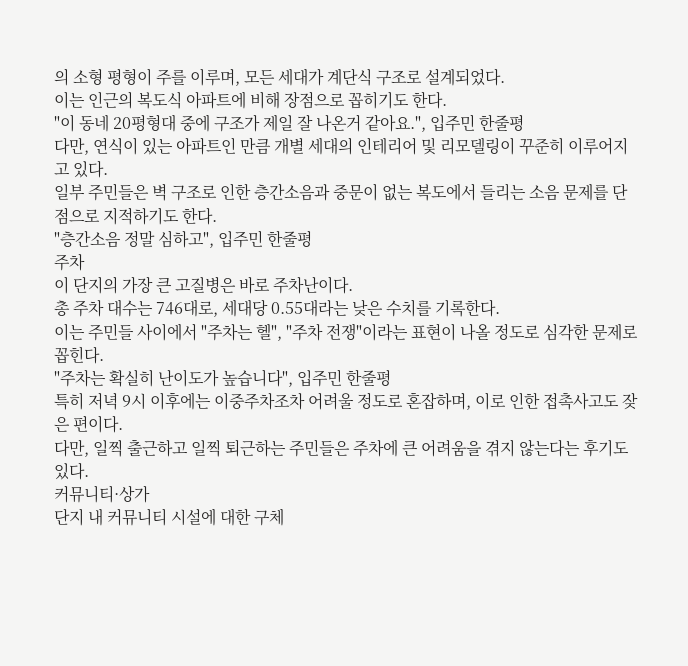의 소형 평형이 주를 이루며, 모든 세대가 계단식 구조로 설계되었다.
이는 인근의 복도식 아파트에 비해 장점으로 꼽히기도 한다.
"이 동네 20평형대 중에 구조가 제일 잘 나온거 같아요.", 입주민 한줄평
다만, 연식이 있는 아파트인 만큼 개별 세대의 인테리어 및 리모델링이 꾸준히 이루어지고 있다.
일부 주민들은 벽 구조로 인한 층간소음과 중문이 없는 복도에서 들리는 소음 문제를 단점으로 지적하기도 한다.
"층간소음 정말 심하고", 입주민 한줄평
주차
이 단지의 가장 큰 고질병은 바로 주차난이다.
총 주차 대수는 746대로, 세대당 0.55대라는 낮은 수치를 기록한다.
이는 주민들 사이에서 "주차는 헬", "주차 전쟁"이라는 표현이 나올 정도로 심각한 문제로 꼽힌다.
"주차는 확실히 난이도가 높습니다", 입주민 한줄평
특히 저녁 9시 이후에는 이중주차조차 어려울 정도로 혼잡하며, 이로 인한 접촉사고도 잦은 편이다.
다만, 일찍 출근하고 일찍 퇴근하는 주민들은 주차에 큰 어려움을 겪지 않는다는 후기도 있다.
커뮤니티·상가
단지 내 커뮤니티 시설에 대한 구체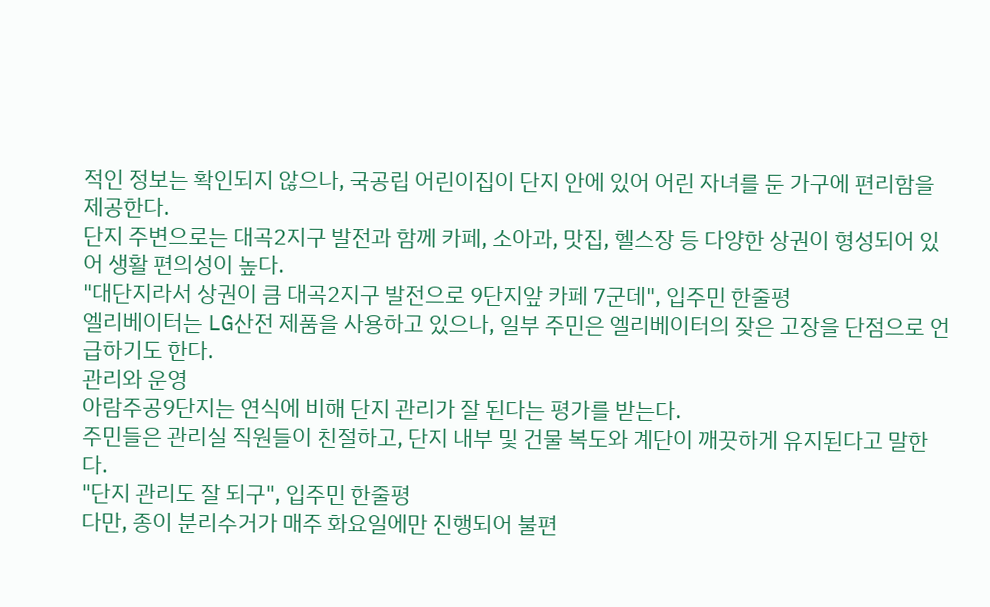적인 정보는 확인되지 않으나, 국공립 어린이집이 단지 안에 있어 어린 자녀를 둔 가구에 편리함을 제공한다.
단지 주변으로는 대곡2지구 발전과 함께 카페, 소아과, 맛집, 헬스장 등 다양한 상권이 형성되어 있어 생활 편의성이 높다.
"대단지라서 상권이 큼 대곡2지구 발전으로 9단지앞 카페 7군데", 입주민 한줄평
엘리베이터는 LG산전 제품을 사용하고 있으나, 일부 주민은 엘리베이터의 잦은 고장을 단점으로 언급하기도 한다.
관리와 운영
아람주공9단지는 연식에 비해 단지 관리가 잘 된다는 평가를 받는다.
주민들은 관리실 직원들이 친절하고, 단지 내부 및 건물 복도와 계단이 깨끗하게 유지된다고 말한다.
"단지 관리도 잘 되구", 입주민 한줄평
다만, 종이 분리수거가 매주 화요일에만 진행되어 불편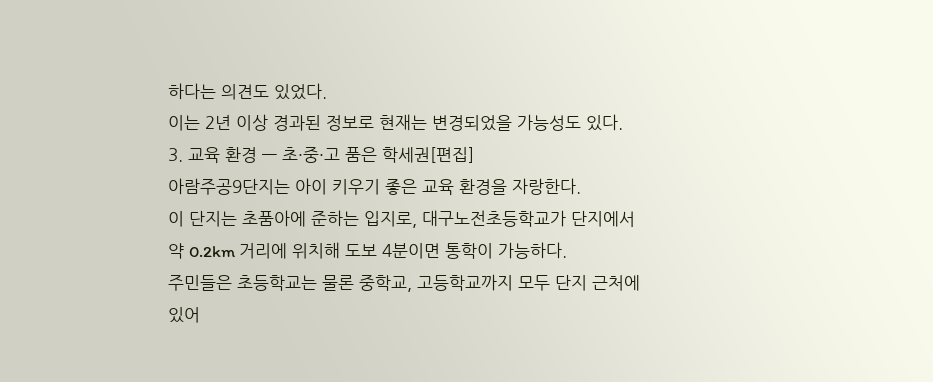하다는 의견도 있었다.
이는 2년 이상 경과된 정보로 현재는 변경되었을 가능성도 있다.
3. 교육 환경 — 초·중·고 품은 학세권[편집]
아람주공9단지는 아이 키우기 좋은 교육 환경을 자랑한다.
이 단지는 초품아에 준하는 입지로, 대구노전초등학교가 단지에서 약 0.2km 거리에 위치해 도보 4분이면 통학이 가능하다.
주민들은 초등학교는 물론 중학교, 고등학교까지 모두 단지 근처에 있어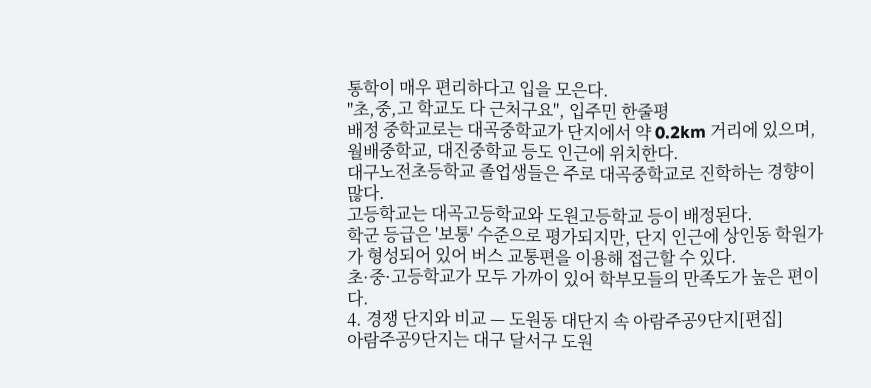통학이 매우 편리하다고 입을 모은다.
"초,중,고 학교도 다 근처구요", 입주민 한줄평
배정 중학교로는 대곡중학교가 단지에서 약 0.2km 거리에 있으며, 월배중학교, 대진중학교 등도 인근에 위치한다.
대구노전초등학교 졸업생들은 주로 대곡중학교로 진학하는 경향이 많다.
고등학교는 대곡고등학교와 도원고등학교 등이 배정된다.
학군 등급은 '보통' 수준으로 평가되지만, 단지 인근에 상인동 학원가가 형성되어 있어 버스 교통편을 이용해 접근할 수 있다.
초·중·고등학교가 모두 가까이 있어 학부모들의 만족도가 높은 편이다.
4. 경쟁 단지와 비교 — 도원동 대단지 속 아람주공9단지[편집]
아람주공9단지는 대구 달서구 도원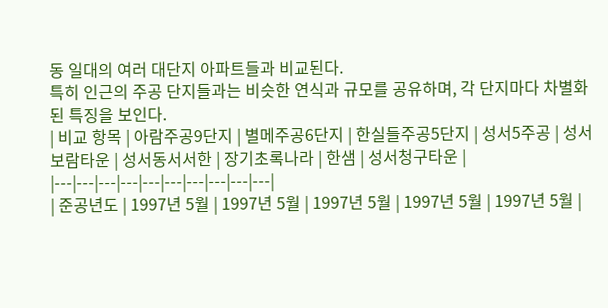동 일대의 여러 대단지 아파트들과 비교된다.
특히 인근의 주공 단지들과는 비슷한 연식과 규모를 공유하며, 각 단지마다 차별화된 특징을 보인다.
| 비교 항목 | 아람주공9단지 | 별메주공6단지 | 한실들주공5단지 | 성서5주공 | 성서보람타운 | 성서동서서한 | 장기초록나라 | 한샘 | 성서청구타운 |
|---|---|---|---|---|---|---|---|---|---|
| 준공년도 | 1997년 5월 | 1997년 5월 | 1997년 5월 | 1997년 5월 | 1997년 5월 |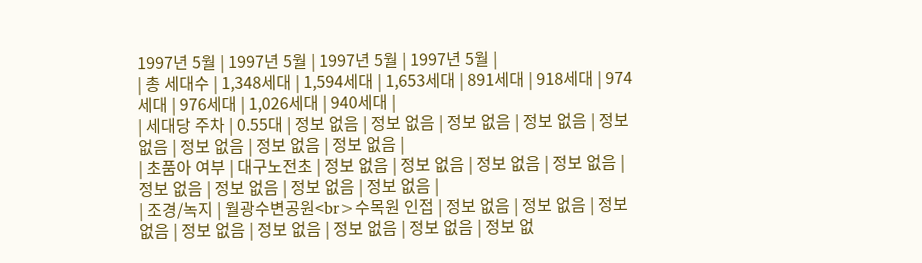1997년 5월 | 1997년 5월 | 1997년 5월 | 1997년 5월 |
| 총 세대수 | 1,348세대 | 1,594세대 | 1,653세대 | 891세대 | 918세대 | 974세대 | 976세대 | 1,026세대 | 940세대 |
| 세대당 주차 | 0.55대 | 정보 없음 | 정보 없음 | 정보 없음 | 정보 없음 | 정보 없음 | 정보 없음 | 정보 없음 | 정보 없음 |
| 초품아 여부 | 대구노전초 | 정보 없음 | 정보 없음 | 정보 없음 | 정보 없음 | 정보 없음 | 정보 없음 | 정보 없음 | 정보 없음 |
| 조경/녹지 | 월광수변공원<br>수목원 인접 | 정보 없음 | 정보 없음 | 정보 없음 | 정보 없음 | 정보 없음 | 정보 없음 | 정보 없음 | 정보 없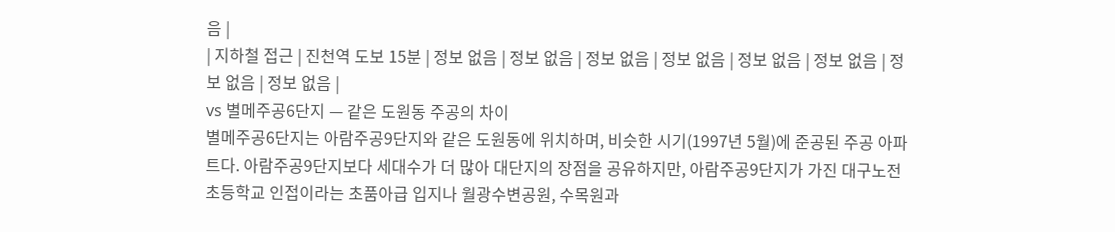음 |
| 지하철 접근 | 진천역 도보 15분 | 정보 없음 | 정보 없음 | 정보 없음 | 정보 없음 | 정보 없음 | 정보 없음 | 정보 없음 | 정보 없음 |
vs 별메주공6단지 — 같은 도원동 주공의 차이
별메주공6단지는 아람주공9단지와 같은 도원동에 위치하며, 비슷한 시기(1997년 5월)에 준공된 주공 아파트다. 아람주공9단지보다 세대수가 더 많아 대단지의 장점을 공유하지만, 아람주공9단지가 가진 대구노전초등학교 인접이라는 초품아급 입지나 월광수변공원, 수목원과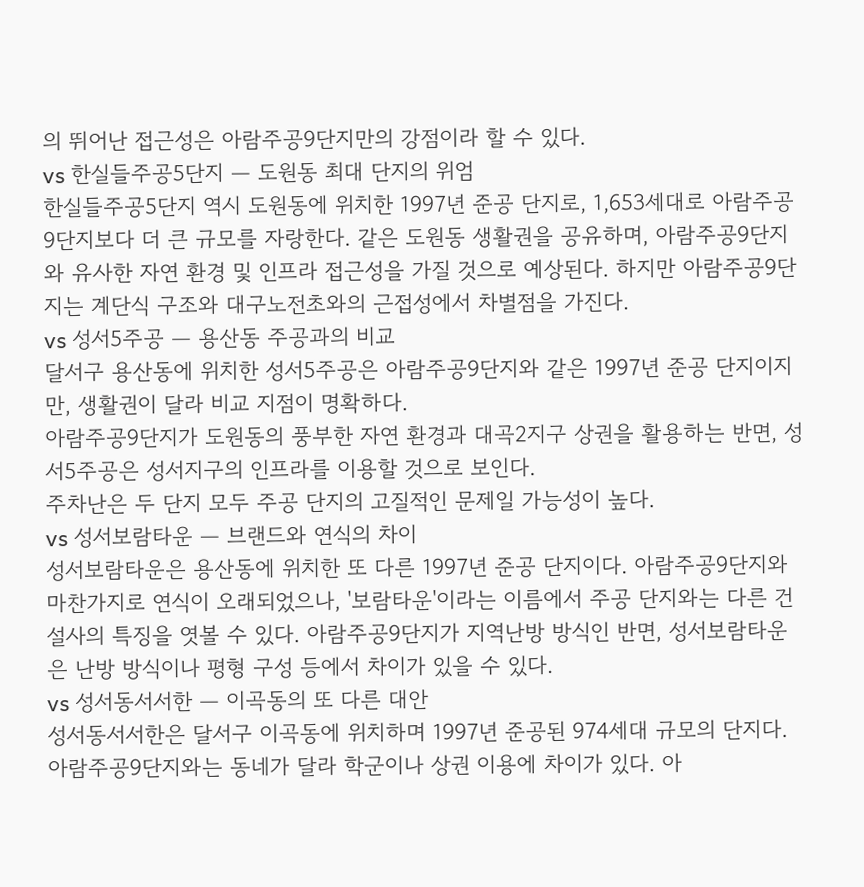의 뛰어난 접근성은 아람주공9단지만의 강점이라 할 수 있다.
vs 한실들주공5단지 — 도원동 최대 단지의 위엄
한실들주공5단지 역시 도원동에 위치한 1997년 준공 단지로, 1,653세대로 아람주공9단지보다 더 큰 규모를 자랑한다. 같은 도원동 생활권을 공유하며, 아람주공9단지와 유사한 자연 환경 및 인프라 접근성을 가질 것으로 예상된다. 하지만 아람주공9단지는 계단식 구조와 대구노전초와의 근접성에서 차별점을 가진다.
vs 성서5주공 — 용산동 주공과의 비교
달서구 용산동에 위치한 성서5주공은 아람주공9단지와 같은 1997년 준공 단지이지만, 생활권이 달라 비교 지점이 명확하다.
아람주공9단지가 도원동의 풍부한 자연 환경과 대곡2지구 상권을 활용하는 반면, 성서5주공은 성서지구의 인프라를 이용할 것으로 보인다.
주차난은 두 단지 모두 주공 단지의 고질적인 문제일 가능성이 높다.
vs 성서보람타운 — 브랜드와 연식의 차이
성서보람타운은 용산동에 위치한 또 다른 1997년 준공 단지이다. 아람주공9단지와 마찬가지로 연식이 오래되었으나, '보람타운'이라는 이름에서 주공 단지와는 다른 건설사의 특징을 엿볼 수 있다. 아람주공9단지가 지역난방 방식인 반면, 성서보람타운은 난방 방식이나 평형 구성 등에서 차이가 있을 수 있다.
vs 성서동서서한 — 이곡동의 또 다른 대안
성서동서서한은 달서구 이곡동에 위치하며 1997년 준공된 974세대 규모의 단지다. 아람주공9단지와는 동네가 달라 학군이나 상권 이용에 차이가 있다. 아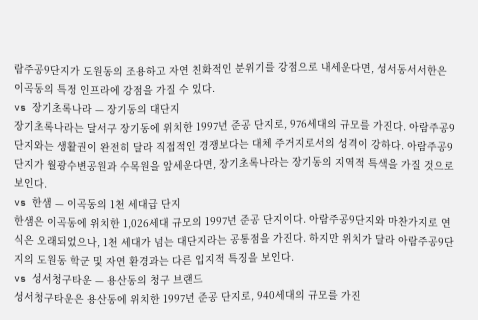람주공9단지가 도원동의 조용하고 자연 친화적인 분위기를 강점으로 내세운다면, 성서동서서한은 이곡동의 특정 인프라에 강점을 가질 수 있다.
vs 장기초록나라 — 장기동의 대단지
장기초록나라는 달서구 장기동에 위치한 1997년 준공 단지로, 976세대의 규모를 가진다. 아람주공9단지와는 생활권이 완전히 달라 직접적인 경쟁보다는 대체 주거지로서의 성격이 강하다. 아람주공9단지가 월광수변공원과 수목원을 앞세운다면, 장기초록나라는 장기동의 지역적 특색을 가질 것으로 보인다.
vs 한샘 — 이곡동의 1천 세대급 단지
한샘은 이곡동에 위치한 1,026세대 규모의 1997년 준공 단지이다. 아람주공9단지와 마찬가지로 연식은 오래되었으나, 1천 세대가 넘는 대단지라는 공통점을 가진다. 하지만 위치가 달라 아람주공9단지의 도원동 학군 및 자연 환경과는 다른 입지적 특징을 보인다.
vs 성서청구타운 — 용산동의 청구 브랜드
성서청구타운은 용산동에 위치한 1997년 준공 단지로, 940세대의 규모를 가진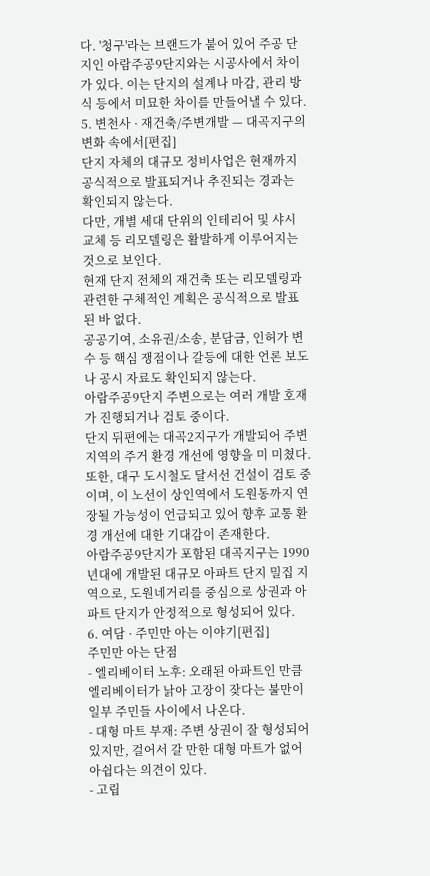다. '청구'라는 브랜드가 붙어 있어 주공 단지인 아람주공9단지와는 시공사에서 차이가 있다. 이는 단지의 설계나 마감, 관리 방식 등에서 미묘한 차이를 만들어낼 수 있다.
5. 변천사 · 재건축/주변개발 — 대곡지구의 변화 속에서[편집]
단지 자체의 대규모 정비사업은 현재까지 공식적으로 발표되거나 추진되는 경과는 확인되지 않는다.
다만, 개별 세대 단위의 인테리어 및 샤시 교체 등 리모델링은 활발하게 이루어지는 것으로 보인다.
현재 단지 전체의 재건축 또는 리모델링과 관련한 구체적인 계획은 공식적으로 발표된 바 없다.
공공기여, 소유권/소송, 분담금, 인허가 변수 등 핵심 쟁점이나 갈등에 대한 언론 보도나 공시 자료도 확인되지 않는다.
아람주공9단지 주변으로는 여러 개발 호재가 진행되거나 검토 중이다.
단지 뒤편에는 대곡2지구가 개발되어 주변 지역의 주거 환경 개선에 영향을 미 미쳤다.
또한, 대구 도시철도 달서선 건설이 검토 중이며, 이 노선이 상인역에서 도원동까지 연장될 가능성이 언급되고 있어 향후 교통 환경 개선에 대한 기대감이 존재한다.
아람주공9단지가 포함된 대곡지구는 1990년대에 개발된 대규모 아파트 단지 밀집 지역으로, 도원네거리를 중심으로 상권과 아파트 단지가 안정적으로 형성되어 있다.
6. 여담 · 주민만 아는 이야기[편집]
주민만 아는 단점
- 엘리베이터 노후: 오래된 아파트인 만큼 엘리베이터가 낡아 고장이 잦다는 불만이 일부 주민들 사이에서 나온다.
- 대형 마트 부재: 주변 상권이 잘 형성되어 있지만, 걸어서 갈 만한 대형 마트가 없어 아쉽다는 의견이 있다.
- 고립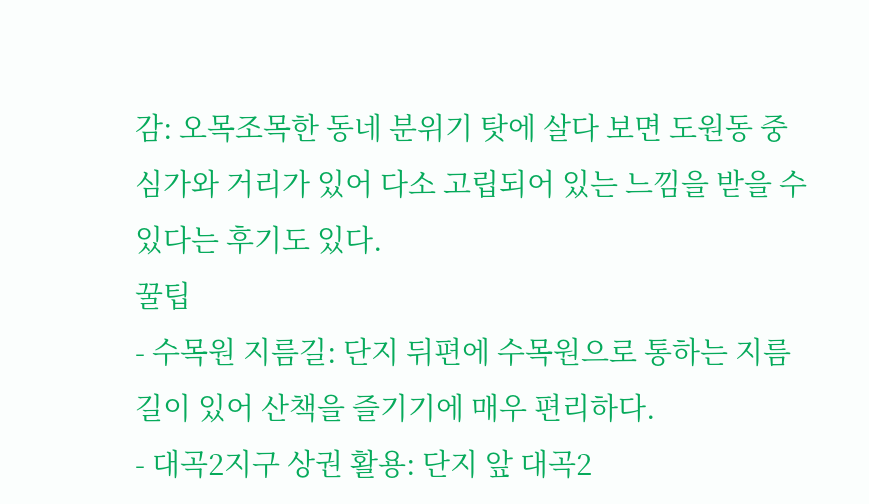감: 오목조목한 동네 분위기 탓에 살다 보면 도원동 중심가와 거리가 있어 다소 고립되어 있는 느낌을 받을 수 있다는 후기도 있다.
꿀팁
- 수목원 지름길: 단지 뒤편에 수목원으로 통하는 지름길이 있어 산책을 즐기기에 매우 편리하다.
- 대곡2지구 상권 활용: 단지 앞 대곡2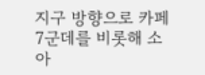지구 방향으로 카페 7군데를 비롯해 소아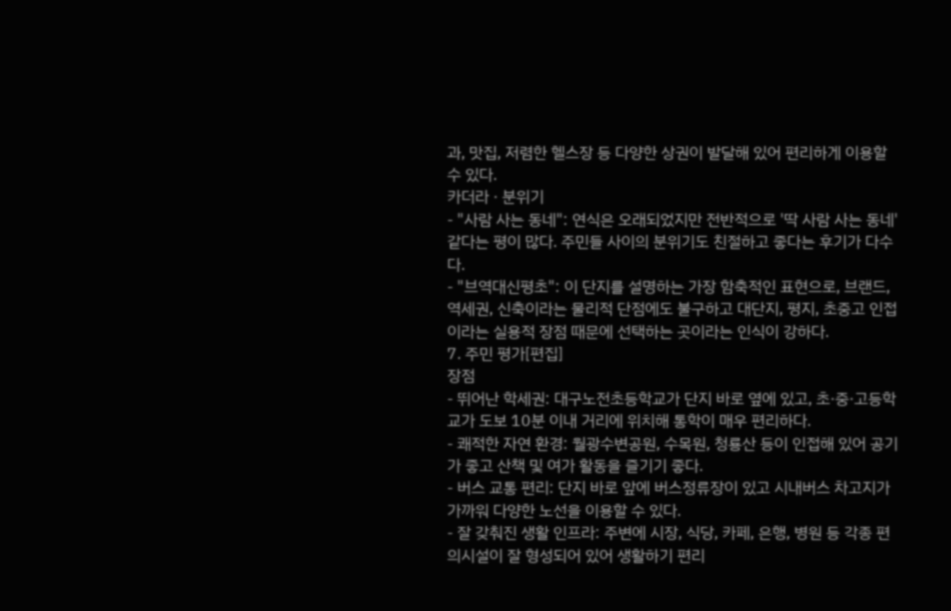과, 맛집, 저렴한 헬스장 등 다양한 상권이 발달해 있어 편리하게 이용할 수 있다.
카더라 · 분위기
- "사람 사는 동네": 연식은 오래되었지만 전반적으로 '딱 사람 사는 동네' 같다는 평이 많다. 주민들 사이의 분위기도 친절하고 좋다는 후기가 다수다.
- "브역대신평초": 이 단지를 설명하는 가장 함축적인 표현으로, 브랜드, 역세권, 신축이라는 물리적 단점에도 불구하고 대단지, 평지, 초중고 인접이라는 실용적 장점 때문에 선택하는 곳이라는 인식이 강하다.
7. 주민 평가[편집]
장점
- 뛰어난 학세권: 대구노전초등학교가 단지 바로 옆에 있고, 초·중·고등학교가 도보 10분 이내 거리에 위치해 통학이 매우 편리하다.
- 쾌적한 자연 환경: 월광수변공원, 수목원, 청룡산 등이 인접해 있어 공기가 좋고 산책 및 여가 활동을 즐기기 좋다.
- 버스 교통 편리: 단지 바로 앞에 버스정류장이 있고 시내버스 차고지가 가까워 다양한 노선을 이용할 수 있다.
- 잘 갖춰진 생활 인프라: 주변에 시장, 식당, 카페, 은행, 병원 등 각종 편의시설이 잘 형성되어 있어 생활하기 편리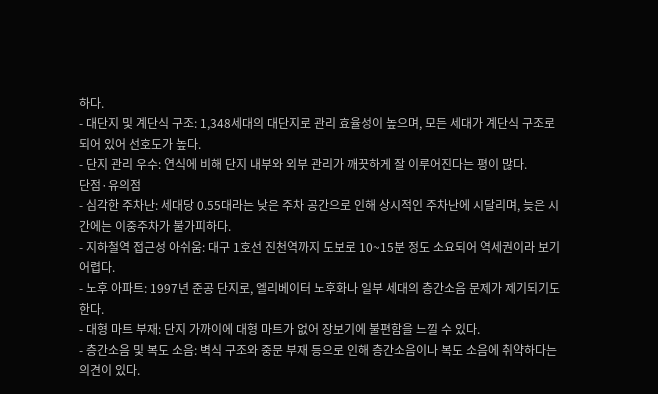하다.
- 대단지 및 계단식 구조: 1,348세대의 대단지로 관리 효율성이 높으며, 모든 세대가 계단식 구조로 되어 있어 선호도가 높다.
- 단지 관리 우수: 연식에 비해 단지 내부와 외부 관리가 깨끗하게 잘 이루어진다는 평이 많다.
단점·유의점
- 심각한 주차난: 세대당 0.55대라는 낮은 주차 공간으로 인해 상시적인 주차난에 시달리며, 늦은 시간에는 이중주차가 불가피하다.
- 지하철역 접근성 아쉬움: 대구 1호선 진천역까지 도보로 10~15분 정도 소요되어 역세권이라 보기 어렵다.
- 노후 아파트: 1997년 준공 단지로, 엘리베이터 노후화나 일부 세대의 층간소음 문제가 제기되기도 한다.
- 대형 마트 부재: 단지 가까이에 대형 마트가 없어 장보기에 불편함을 느낄 수 있다.
- 층간소음 및 복도 소음: 벽식 구조와 중문 부재 등으로 인해 층간소음이나 복도 소음에 취약하다는 의견이 있다.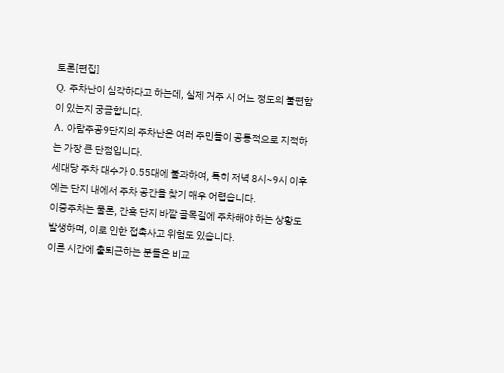토론[편집]
Q. 주차난이 심각하다고 하는데, 실제 거주 시 어느 정도의 불편함이 있는지 궁금합니다.
A. 아람주공9단지의 주차난은 여러 주민들이 공통적으로 지적하는 가장 큰 단점입니다.
세대당 주차 대수가 0.55대에 불과하여, 특히 저녁 8시~9시 이후에는 단지 내에서 주차 공간을 찾기 매우 어렵습니다.
이중주차는 물론, 간혹 단지 바깥 골목길에 주차해야 하는 상황도 발생하며, 이로 인한 접촉사고 위험도 있습니다.
이른 시간에 출퇴근하는 분들은 비교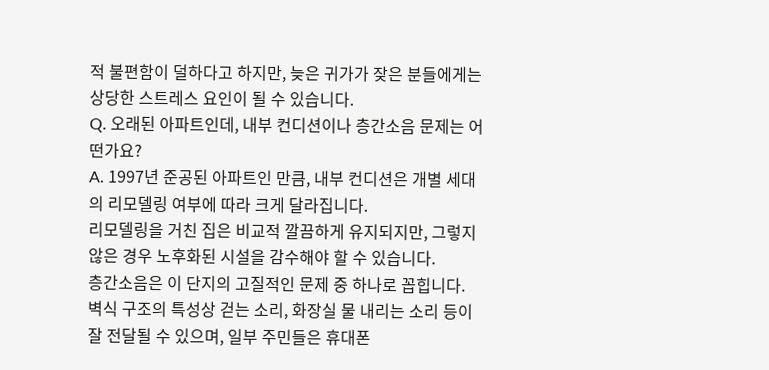적 불편함이 덜하다고 하지만, 늦은 귀가가 잦은 분들에게는 상당한 스트레스 요인이 될 수 있습니다.
Q. 오래된 아파트인데, 내부 컨디션이나 층간소음 문제는 어떤가요?
A. 1997년 준공된 아파트인 만큼, 내부 컨디션은 개별 세대의 리모델링 여부에 따라 크게 달라집니다.
리모델링을 거친 집은 비교적 깔끔하게 유지되지만, 그렇지 않은 경우 노후화된 시설을 감수해야 할 수 있습니다.
층간소음은 이 단지의 고질적인 문제 중 하나로 꼽힙니다.
벽식 구조의 특성상 걷는 소리, 화장실 물 내리는 소리 등이 잘 전달될 수 있으며, 일부 주민들은 휴대폰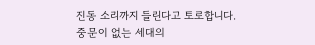진동 소리까지 들린다고 토로합니다.
중문이 없는 세대의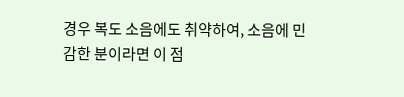경우 복도 소음에도 취약하여, 소음에 민감한 분이라면 이 점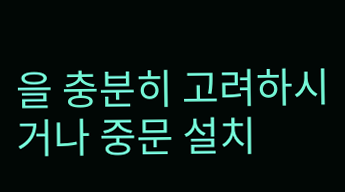을 충분히 고려하시거나 중문 설치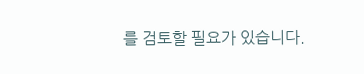를 검토할 필요가 있습니다.